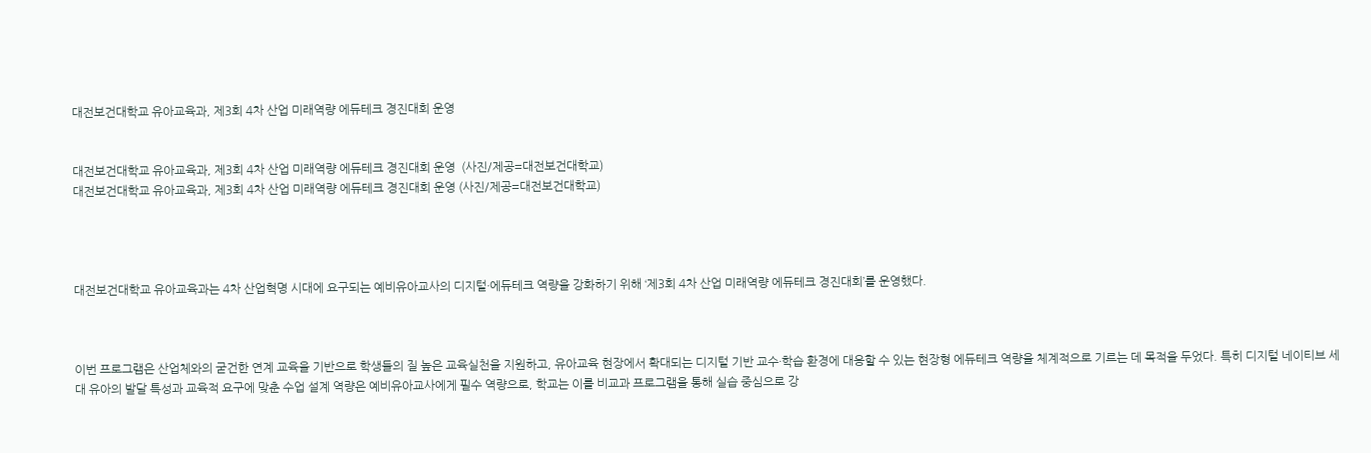대전보건대학교 유아교육과, 제3회 4차 산업 미래역량 에듀테크 경진대회 운영


대전보건대학교 유아교육과, 제3회 4차 산업 미래역량 에듀테크 경진대회 운영  (사진/제공=대전보건대학교)
대전보건대학교 유아교육과, 제3회 4차 산업 미래역량 에듀테크 경진대회 운영 (사진/제공=대전보건대학교)




대전보건대학교 유아교육과는 4차 산업혁명 시대에 요구되는 예비유아교사의 디지털·에듀테크 역량을 강화하기 위해 ‘제3회 4차 산업 미래역량 에듀테크 경진대회’를 운영했다.



이번 프로그램은 산업체와의 굳건한 연계 교육을 기반으로 학생들의 질 높은 교육실천을 지원하고, 유아교육 현장에서 확대되는 디지털 기반 교수·학습 환경에 대응할 수 있는 현장형 에듀테크 역량을 체계적으로 기르는 데 목적을 두었다. 특히 디지털 네이티브 세대 유아의 발달 특성과 교육적 요구에 맞춘 수업 설계 역량은 예비유아교사에게 필수 역량으로, 학교는 이를 비교과 프로그램을 통해 실습 중심으로 강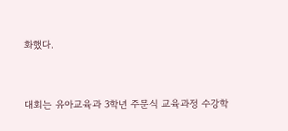화했다.



대회는 유아교육과 3학년 주문식 교육과정 수강학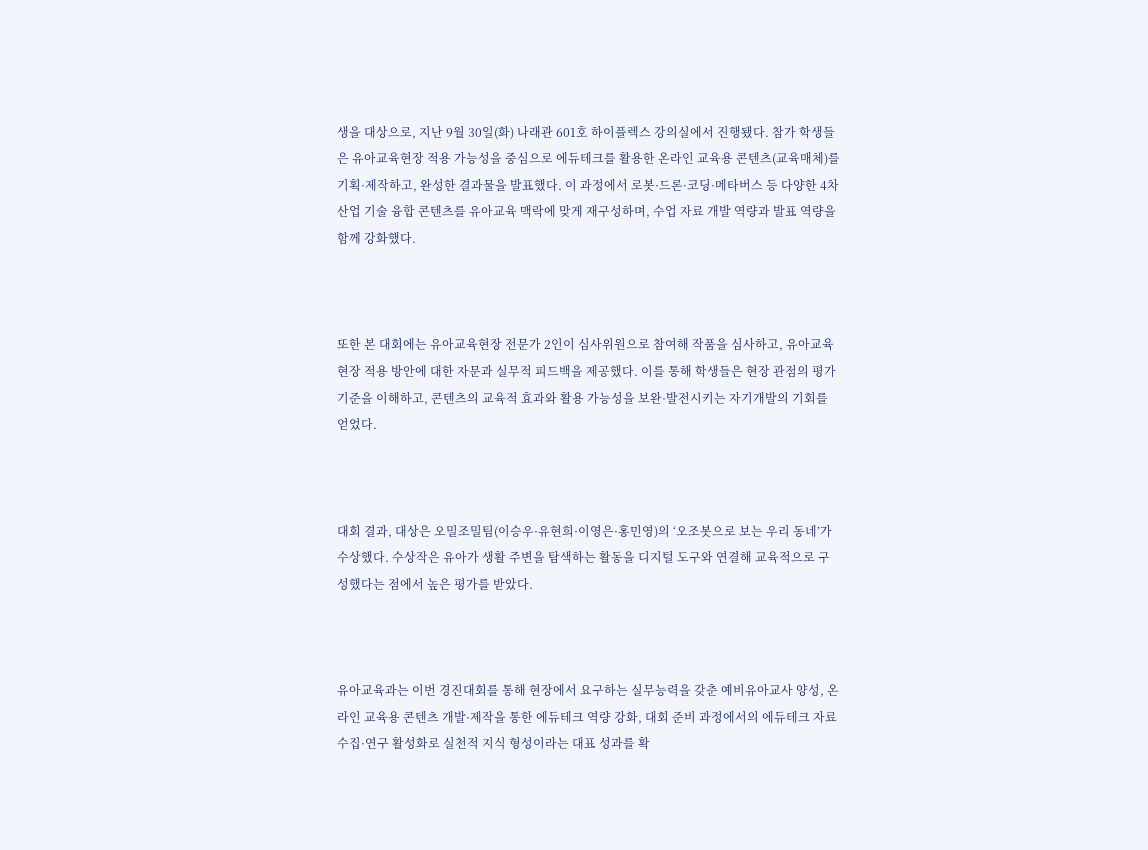생을 대상으로, 지난 9월 30일(화) 나래관 601호 하이플렉스 강의실에서 진행됐다. 참가 학생들은 유아교육현장 적용 가능성을 중심으로 에듀테크를 활용한 온라인 교육용 콘텐츠(교육매체)를 기획·제작하고, 완성한 결과물을 발표했다. 이 과정에서 로봇·드론·코딩·메타버스 등 다양한 4차 산업 기술 융합 콘텐츠를 유아교육 맥락에 맞게 재구성하며, 수업 자료 개발 역량과 발표 역량을 함께 강화했다.



또한 본 대회에는 유아교육현장 전문가 2인이 심사위원으로 참여해 작품을 심사하고, 유아교육현장 적용 방안에 대한 자문과 실무적 피드백을 제공했다. 이를 통해 학생들은 현장 관점의 평가 기준을 이해하고, 콘텐츠의 교육적 효과와 활용 가능성을 보완·발전시키는 자기개발의 기회를 얻었다.



대회 결과, 대상은 오밀조밀팀(이승우·유현희·이영은·홍민영)의 ‘오조봇으로 보는 우리 동네’가 수상했다. 수상작은 유아가 생활 주변을 탐색하는 활동을 디지털 도구와 연결해 교육적으로 구성했다는 점에서 높은 평가를 받았다.



유아교육과는 이번 경진대회를 통해 현장에서 요구하는 실무능력을 갖춘 예비유아교사 양성, 온라인 교육용 콘텐츠 개발·제작을 통한 에듀테크 역량 강화, 대회 준비 과정에서의 에듀테크 자료 수집·연구 활성화로 실천적 지식 형성이라는 대표 성과를 확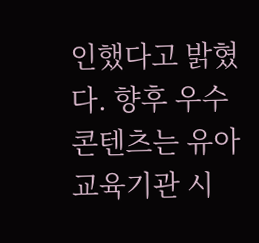인했다고 밝혔다. 향후 우수 콘텐츠는 유아교육기관 시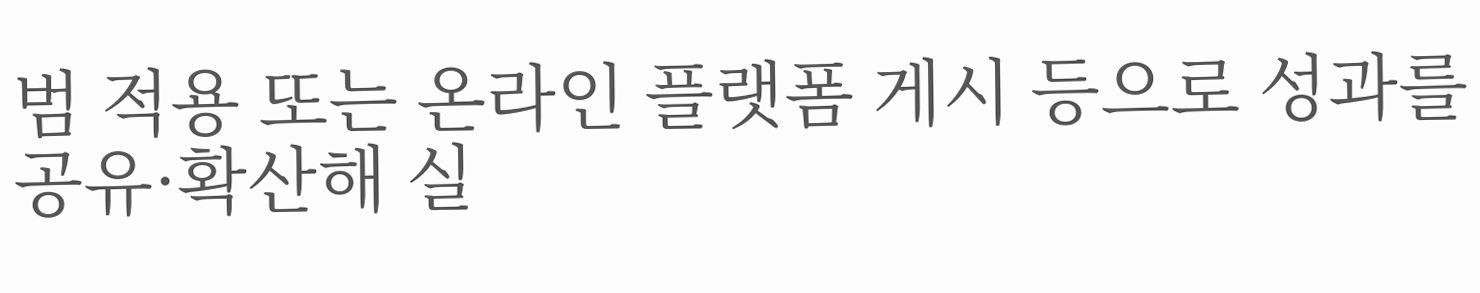범 적용 또는 온라인 플랫폼 게시 등으로 성과를 공유·확산해 실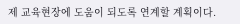제 교육현장에 도움이 되도록 연계할 계획이다.